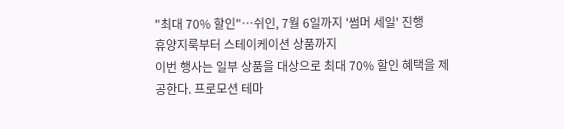"최대 70% 할인"…쉬인, 7월 6일까지 '썸머 세일' 진행
휴양지룩부터 스테이케이션 상품까지
이번 행사는 일부 상품을 대상으로 최대 70% 할인 혜택을 제공한다. 프로모션 테마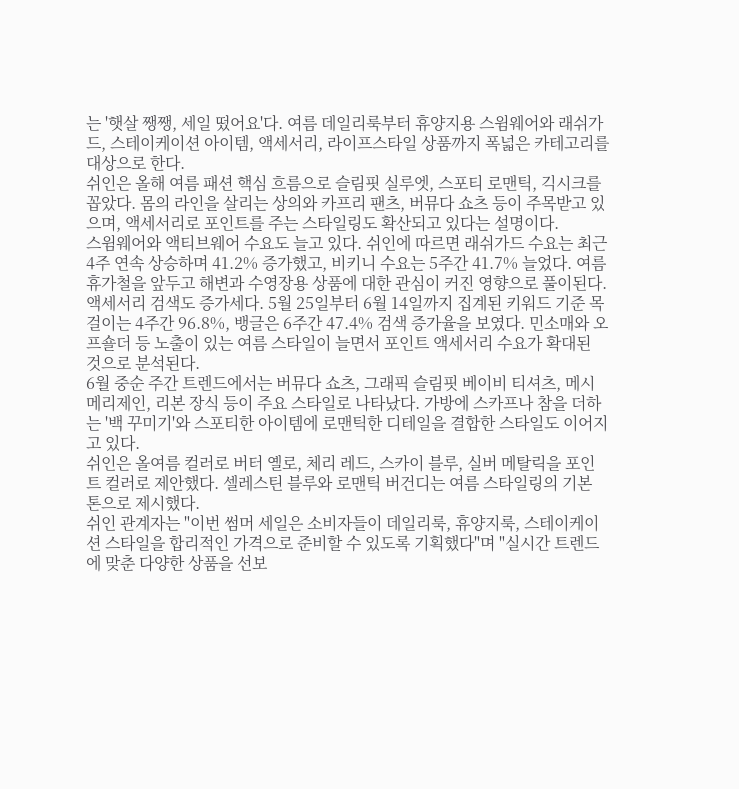는 '햇살 쨍쨍, 세일 떴어요'다. 여름 데일리룩부터 휴양지용 스윔웨어와 래쉬가드, 스테이케이션 아이템, 액세서리, 라이프스타일 상품까지 폭넓은 카테고리를 대상으로 한다.
쉬인은 올해 여름 패션 핵심 흐름으로 슬림핏 실루엣, 스포티 로맨틱, 긱시크를 꼽았다. 몸의 라인을 살리는 상의와 카프리 팬츠, 버뮤다 쇼츠 등이 주목받고 있으며, 액세서리로 포인트를 주는 스타일링도 확산되고 있다는 설명이다.
스윔웨어와 액티브웨어 수요도 늘고 있다. 쉬인에 따르면 래쉬가드 수요는 최근 4주 연속 상승하며 41.2% 증가했고, 비키니 수요는 5주간 41.7% 늘었다. 여름 휴가철을 앞두고 해변과 수영장용 상품에 대한 관심이 커진 영향으로 풀이된다.
액세서리 검색도 증가세다. 5월 25일부터 6월 14일까지 집계된 키워드 기준 목걸이는 4주간 96.8%, 뱅글은 6주간 47.4% 검색 증가율을 보였다. 민소매와 오프숄더 등 노출이 있는 여름 스타일이 늘면서 포인트 액세서리 수요가 확대된 것으로 분석된다.
6월 중순 주간 트렌드에서는 버뮤다 쇼츠, 그래픽 슬림핏 베이비 티셔츠, 메시 메리제인, 리본 장식 등이 주요 스타일로 나타났다. 가방에 스카프나 참을 더하는 '백 꾸미기'와 스포티한 아이템에 로맨틱한 디테일을 결합한 스타일도 이어지고 있다.
쉬인은 올여름 컬러로 버터 옐로, 체리 레드, 스카이 블루, 실버 메탈릭을 포인트 컬러로 제안했다. 셀레스틴 블루와 로맨틱 버건디는 여름 스타일링의 기본 톤으로 제시했다.
쉬인 관계자는 "이번 썸머 세일은 소비자들이 데일리룩, 휴양지룩, 스테이케이션 스타일을 합리적인 가격으로 준비할 수 있도록 기획했다"며 "실시간 트렌드에 맞춘 다양한 상품을 선보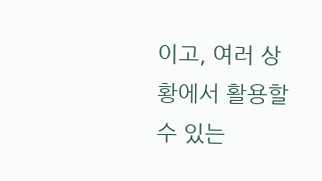이고, 여러 상황에서 활용할 수 있는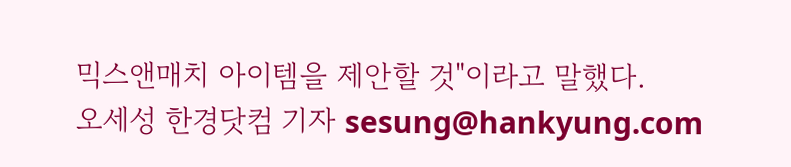믹스앤매치 아이템을 제안할 것"이라고 말했다.
오세성 한경닷컴 기자 sesung@hankyung.com